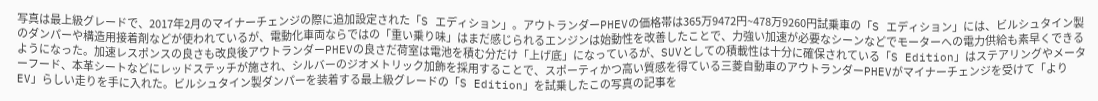写真は最上級グレードで、2017年2月のマイナーチェンジの際に追加設定された「S エディション」。アウトランダーPHEVの価格帯は365万9472円~478万9260円試乗車の「S エディション」には、ビルシュタイン製のダンパーや構造用接着剤などが使われているが、電動化車両ならではの「重い乗り味」はまだ感じられるエンジンは始動性を改善したことで、力強い加速が必要なシーンなどでモーターへの電力供給も素早くできるようになった。加速レスポンスの良さも改良後アウトランダーPHEVの良さだ荷室は電池を積む分だけ「上げ底」になっているが、SUVとしての積載性は十分に確保されている「S Edition」はステアリングやメーターフード、本革シートなどにレッドステッチが施され、シルバーのジオメトリック加飾を採用することで、スポーティかつ高い質感を得ている三菱自動車のアウトランダーPHEVがマイナーチェンジを受けて「よりEV」らしい走りを手に入れた。ビルシュタイン製ダンパーを装着する最上級グレードの「S Edition」を試乗したこの写真の記事を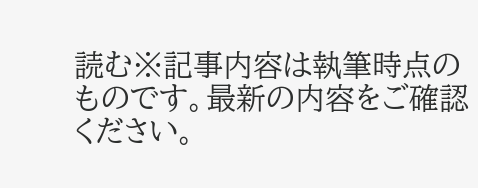読む※記事内容は執筆時点のものです。最新の内容をご確認ください。